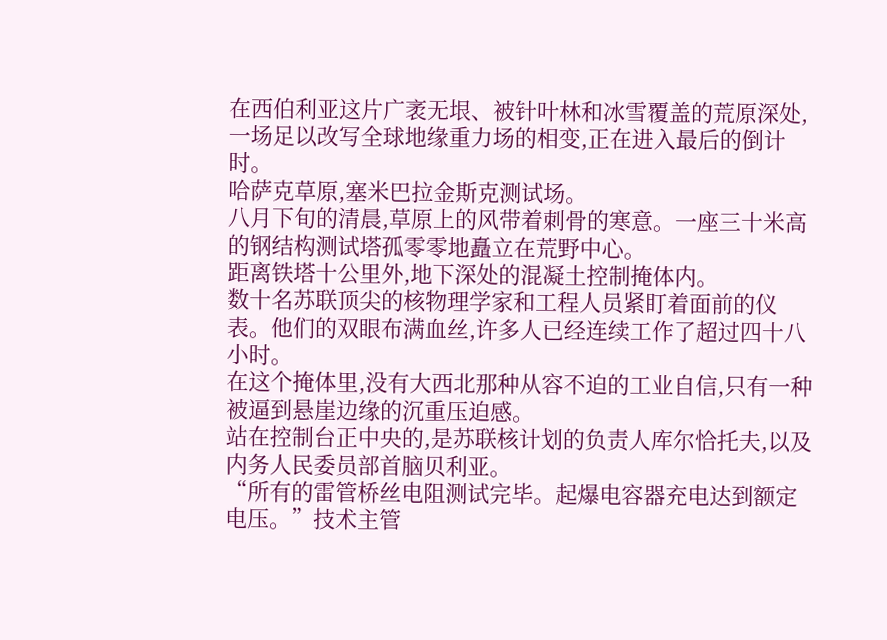在西伯利亚这片广袤无垠、被针叶林和冰雪覆盖的荒原深处,一场足以改写全球地缘重力场的相变,正在进入最后的倒计时。
哈萨克草原,塞米巴拉金斯克测试场。
八月下旬的清晨,草原上的风带着刺骨的寒意。一座三十米高的钢结构测试塔孤零零地矗立在荒野中心。
距离铁塔十公里外,地下深处的混凝土控制掩体内。
数十名苏联顶尖的核物理学家和工程人员紧盯着面前的仪表。他们的双眼布满血丝,许多人已经连续工作了超过四十八小时。
在这个掩体里,没有大西北那种从容不迫的工业自信,只有一种被逼到悬崖边缘的沉重压迫感。
站在控制台正中央的,是苏联核计划的负责人库尔恰托夫,以及内务人民委员部首脑贝利亚。
“所有的雷管桥丝电阻测试完毕。起爆电容器充电达到额定电压。”技术主管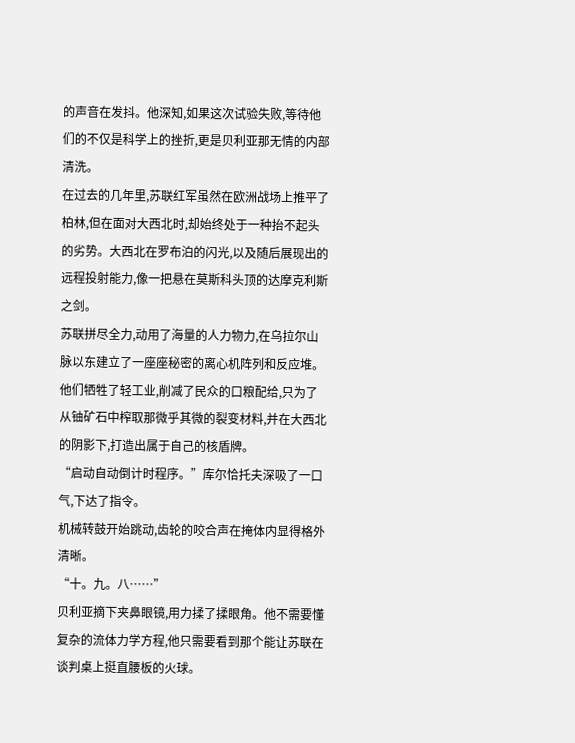的声音在发抖。他深知,如果这次试验失败,等待他们的不仅是科学上的挫折,更是贝利亚那无情的内部清洗。
在过去的几年里,苏联红军虽然在欧洲战场上推平了柏林,但在面对大西北时,却始终处于一种抬不起头的劣势。大西北在罗布泊的闪光,以及随后展现出的远程投射能力,像一把悬在莫斯科头顶的达摩克利斯之剑。
苏联拼尽全力,动用了海量的人力物力,在乌拉尔山脉以东建立了一座座秘密的离心机阵列和反应堆。他们牺牲了轻工业,削减了民众的口粮配给,只为了从铀矿石中榨取那微乎其微的裂变材料,并在大西北的阴影下,打造出属于自己的核盾牌。
“启动自动倒计时程序。”库尔恰托夫深吸了一口气,下达了指令。
机械转鼓开始跳动,齿轮的咬合声在掩体内显得格外清晰。
“十。九。八……”
贝利亚摘下夹鼻眼镜,用力揉了揉眼角。他不需要懂复杂的流体力学方程,他只需要看到那个能让苏联在谈判桌上挺直腰板的火球。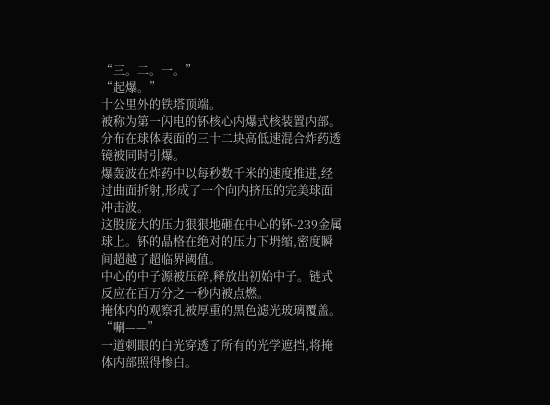“三。二。一。”
“起爆。”
十公里外的铁塔顶端。
被称为第一闪电的钚核心内爆式核装置内部。分布在球体表面的三十二块高低速混合炸药透镜被同时引爆。
爆轰波在炸药中以每秒数千米的速度推进,经过曲面折射,形成了一个向内挤压的完美球面冲击波。
这股庞大的压力狠狠地砸在中心的钚-239金属球上。钚的晶格在绝对的压力下坍缩,密度瞬间超越了超临界阈值。
中心的中子源被压碎,释放出初始中子。链式反应在百万分之一秒内被点燃。
掩体内的观察孔被厚重的黑色滤光玻璃覆盖。
“唰——”
一道刺眼的白光穿透了所有的光学遮挡,将掩体内部照得惨白。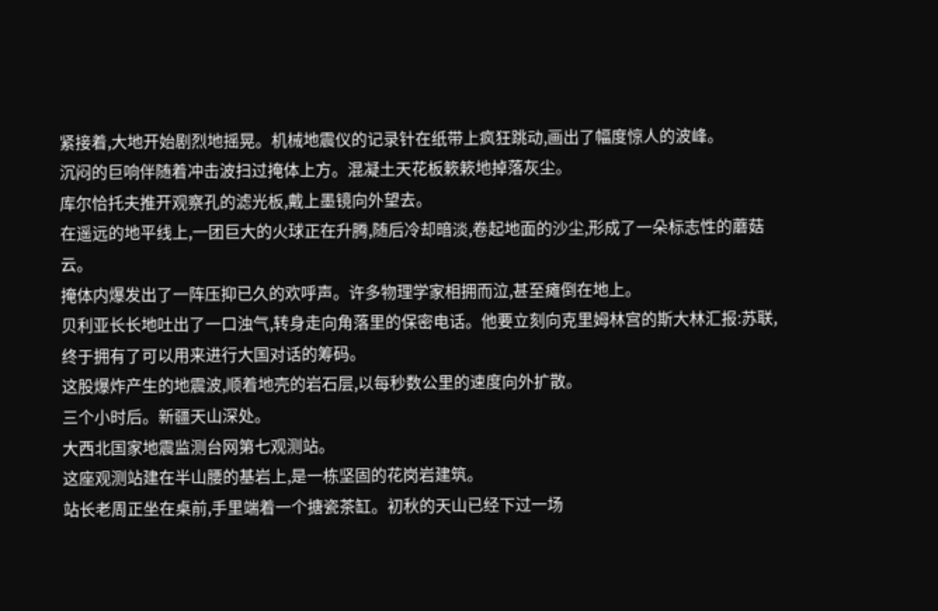紧接着,大地开始剧烈地摇晃。机械地震仪的记录针在纸带上疯狂跳动,画出了幅度惊人的波峰。
沉闷的巨响伴随着冲击波扫过掩体上方。混凝土天花板簌簌地掉落灰尘。
库尔恰托夫推开观察孔的滤光板,戴上墨镜向外望去。
在遥远的地平线上,一团巨大的火球正在升腾,随后冷却暗淡,卷起地面的沙尘,形成了一朵标志性的蘑菇云。
掩体内爆发出了一阵压抑已久的欢呼声。许多物理学家相拥而泣,甚至瘫倒在地上。
贝利亚长长地吐出了一口浊气,转身走向角落里的保密电话。他要立刻向克里姆林宫的斯大林汇报:苏联,终于拥有了可以用来进行大国对话的筹码。
这股爆炸产生的地震波,顺着地壳的岩石层,以每秒数公里的速度向外扩散。
三个小时后。新疆天山深处。
大西北国家地震监测台网第七观测站。
这座观测站建在半山腰的基岩上,是一栋坚固的花岗岩建筑。
站长老周正坐在桌前,手里端着一个搪瓷茶缸。初秋的天山已经下过一场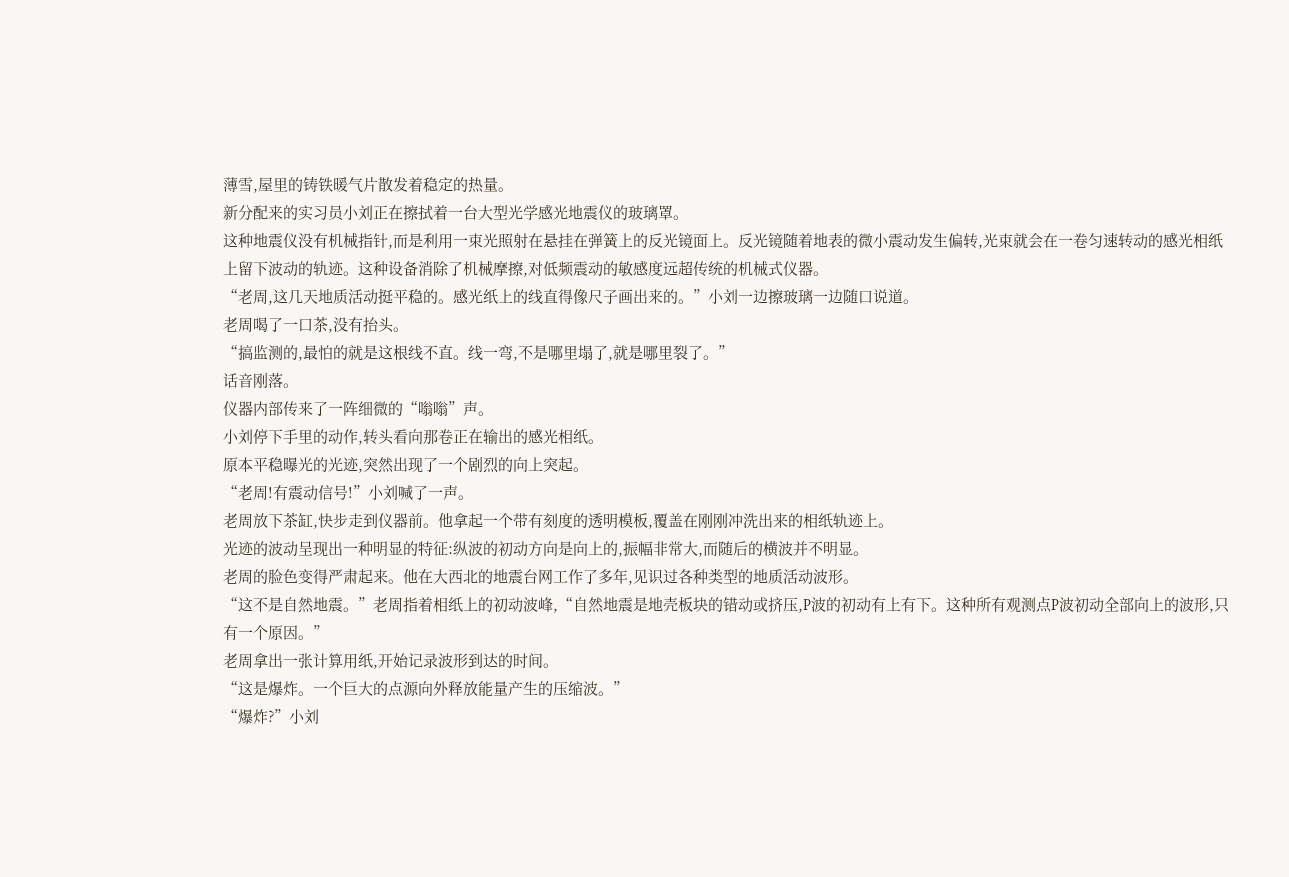薄雪,屋里的铸铁暖气片散发着稳定的热量。
新分配来的实习员小刘正在擦拭着一台大型光学感光地震仪的玻璃罩。
这种地震仪没有机械指针,而是利用一束光照射在悬挂在弹簧上的反光镜面上。反光镜随着地表的微小震动发生偏转,光束就会在一卷匀速转动的感光相纸上留下波动的轨迹。这种设备消除了机械摩擦,对低频震动的敏感度远超传统的机械式仪器。
“老周,这几天地质活动挺平稳的。感光纸上的线直得像尺子画出来的。”小刘一边擦玻璃一边随口说道。
老周喝了一口茶,没有抬头。
“搞监测的,最怕的就是这根线不直。线一弯,不是哪里塌了,就是哪里裂了。”
话音刚落。
仪器内部传来了一阵细微的“嗡嗡”声。
小刘停下手里的动作,转头看向那卷正在输出的感光相纸。
原本平稳曝光的光迹,突然出现了一个剧烈的向上突起。
“老周!有震动信号!”小刘喊了一声。
老周放下茶缸,快步走到仪器前。他拿起一个带有刻度的透明模板,覆盖在刚刚冲洗出来的相纸轨迹上。
光迹的波动呈现出一种明显的特征:纵波的初动方向是向上的,振幅非常大,而随后的横波并不明显。
老周的脸色变得严肃起来。他在大西北的地震台网工作了多年,见识过各种类型的地质活动波形。
“这不是自然地震。”老周指着相纸上的初动波峰,“自然地震是地壳板块的错动或挤压,P波的初动有上有下。这种所有观测点P波初动全部向上的波形,只有一个原因。”
老周拿出一张计算用纸,开始记录波形到达的时间。
“这是爆炸。一个巨大的点源向外释放能量产生的压缩波。”
“爆炸?”小刘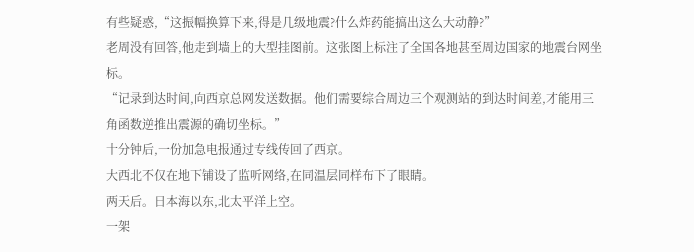有些疑惑,“这振幅换算下来,得是几级地震?什么炸药能搞出这么大动静?”
老周没有回答,他走到墙上的大型挂图前。这张图上标注了全国各地甚至周边国家的地震台网坐标。
“记录到达时间,向西京总网发送数据。他们需要综合周边三个观测站的到达时间差,才能用三角函数逆推出震源的确切坐标。”
十分钟后,一份加急电报通过专线传回了西京。
大西北不仅在地下铺设了监听网络,在同温层同样布下了眼睛。
两天后。日本海以东,北太平洋上空。
一架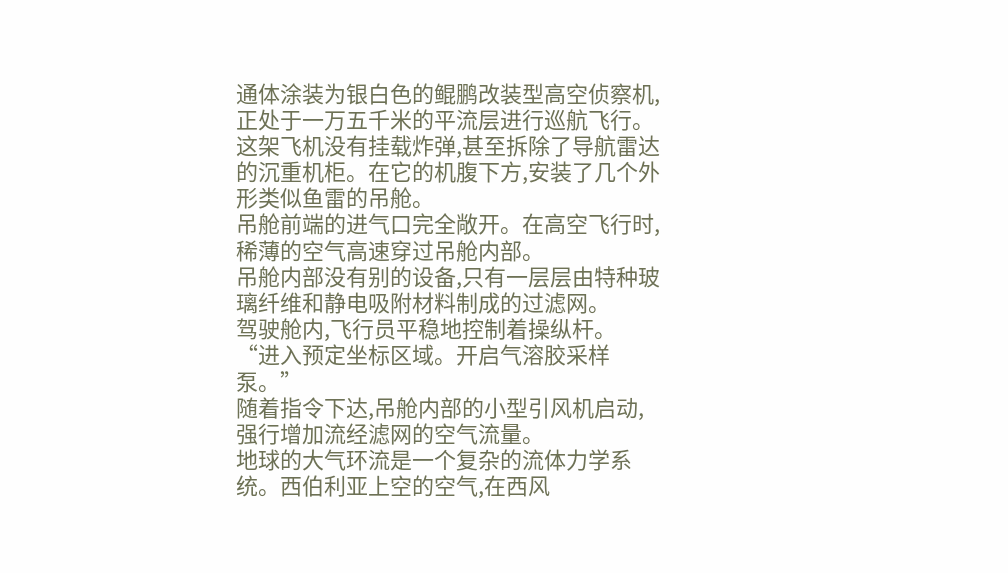通体涂装为银白色的鲲鹏改装型高空侦察机,正处于一万五千米的平流层进行巡航飞行。
这架飞机没有挂载炸弹,甚至拆除了导航雷达的沉重机柜。在它的机腹下方,安装了几个外形类似鱼雷的吊舱。
吊舱前端的进气口完全敞开。在高空飞行时,稀薄的空气高速穿过吊舱内部。
吊舱内部没有别的设备,只有一层层由特种玻璃纤维和静电吸附材料制成的过滤网。
驾驶舱内,飞行员平稳地控制着操纵杆。
“进入预定坐标区域。开启气溶胶采样泵。”
随着指令下达,吊舱内部的小型引风机启动,强行增加流经滤网的空气流量。
地球的大气环流是一个复杂的流体力学系统。西伯利亚上空的空气,在西风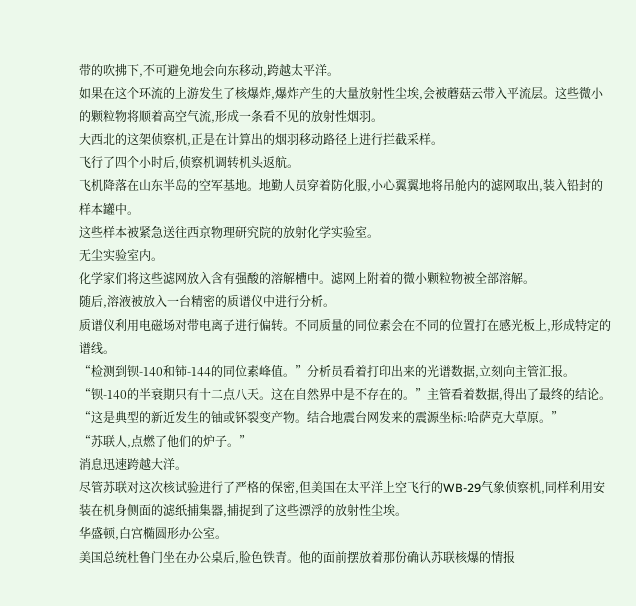带的吹拂下,不可避免地会向东移动,跨越太平洋。
如果在这个环流的上游发生了核爆炸,爆炸产生的大量放射性尘埃,会被蘑菇云带入平流层。这些微小的颗粒物将顺着高空气流,形成一条看不见的放射性烟羽。
大西北的这架侦察机,正是在计算出的烟羽移动路径上进行拦截采样。
飞行了四个小时后,侦察机调转机头返航。
飞机降落在山东半岛的空军基地。地勤人员穿着防化服,小心翼翼地将吊舱内的滤网取出,装入铅封的样本罐中。
这些样本被紧急送往西京物理研究院的放射化学实验室。
无尘实验室内。
化学家们将这些滤网放入含有强酸的溶解槽中。滤网上附着的微小颗粒物被全部溶解。
随后,溶液被放入一台精密的质谱仪中进行分析。
质谱仪利用电磁场对带电离子进行偏转。不同质量的同位素会在不同的位置打在感光板上,形成特定的谱线。
“检测到钡-140和铈-144的同位素峰值。”分析员看着打印出来的光谱数据,立刻向主管汇报。
“钡-140的半衰期只有十二点八天。这在自然界中是不存在的。”主管看着数据,得出了最终的结论。
“这是典型的新近发生的铀或钚裂变产物。结合地震台网发来的震源坐标:哈萨克大草原。”
“苏联人,点燃了他们的炉子。”
消息迅速跨越大洋。
尽管苏联对这次核试验进行了严格的保密,但美国在太平洋上空飞行的WB-29气象侦察机,同样利用安装在机身侧面的滤纸捕集器,捕捉到了这些漂浮的放射性尘埃。
华盛顿,白宫椭圆形办公室。
美国总统杜鲁门坐在办公桌后,脸色铁青。他的面前摆放着那份确认苏联核爆的情报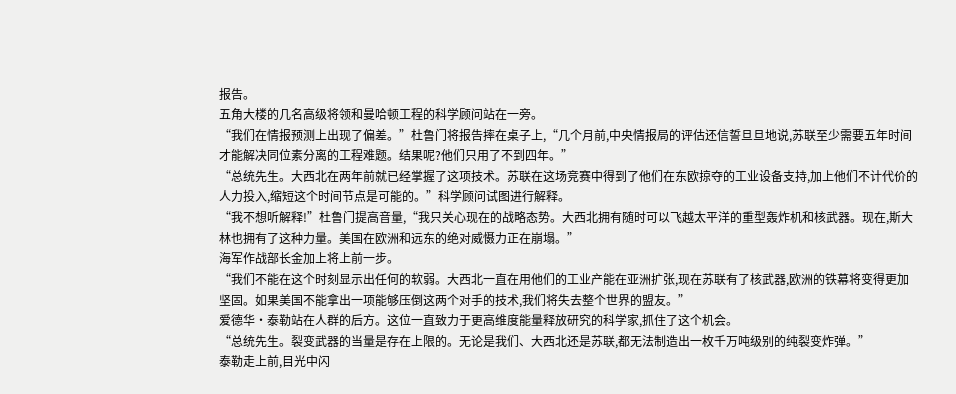报告。
五角大楼的几名高级将领和曼哈顿工程的科学顾问站在一旁。
“我们在情报预测上出现了偏差。”杜鲁门将报告摔在桌子上,“几个月前,中央情报局的评估还信誓旦旦地说,苏联至少需要五年时间才能解决同位素分离的工程难题。结果呢?他们只用了不到四年。”
“总统先生。大西北在两年前就已经掌握了这项技术。苏联在这场竞赛中得到了他们在东欧掠夺的工业设备支持,加上他们不计代价的人力投入,缩短这个时间节点是可能的。”科学顾问试图进行解释。
“我不想听解释!”杜鲁门提高音量,“我只关心现在的战略态势。大西北拥有随时可以飞越太平洋的重型轰炸机和核武器。现在,斯大林也拥有了这种力量。美国在欧洲和远东的绝对威慑力正在崩塌。”
海军作战部长金加上将上前一步。
“我们不能在这个时刻显示出任何的软弱。大西北一直在用他们的工业产能在亚洲扩张,现在苏联有了核武器,欧洲的铁幕将变得更加坚固。如果美国不能拿出一项能够压倒这两个对手的技术,我们将失去整个世界的盟友。”
爱德华·泰勒站在人群的后方。这位一直致力于更高维度能量释放研究的科学家,抓住了这个机会。
“总统先生。裂变武器的当量是存在上限的。无论是我们、大西北还是苏联,都无法制造出一枚千万吨级别的纯裂变炸弹。”
泰勒走上前,目光中闪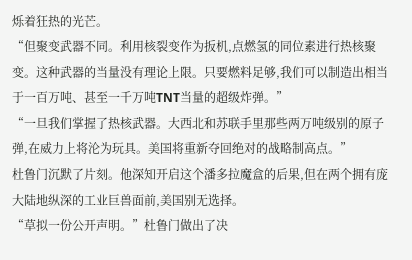烁着狂热的光芒。
“但聚变武器不同。利用核裂变作为扳机,点燃氢的同位素进行热核聚变。这种武器的当量没有理论上限。只要燃料足够,我们可以制造出相当于一百万吨、甚至一千万吨TNT当量的超级炸弹。”
“一旦我们掌握了热核武器。大西北和苏联手里那些两万吨级别的原子弹,在威力上将沦为玩具。美国将重新夺回绝对的战略制高点。”
杜鲁门沉默了片刻。他深知开启这个潘多拉魔盒的后果,但在两个拥有庞大陆地纵深的工业巨兽面前,美国别无选择。
“草拟一份公开声明。”杜鲁门做出了决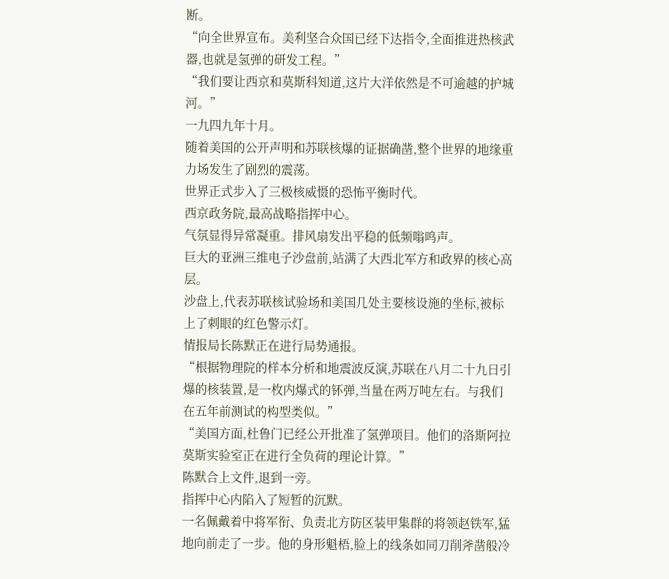断。
“向全世界宣布。美利坚合众国已经下达指令,全面推进热核武器,也就是氢弹的研发工程。”
“我们要让西京和莫斯科知道,这片大洋依然是不可逾越的护城河。”
一九四九年十月。
随着美国的公开声明和苏联核爆的证据确凿,整个世界的地缘重力场发生了剧烈的震荡。
世界正式步入了三极核威慑的恐怖平衡时代。
西京政务院,最高战略指挥中心。
气氛显得异常凝重。排风扇发出平稳的低频嗡鸣声。
巨大的亚洲三维电子沙盘前,站满了大西北军方和政界的核心高层。
沙盘上,代表苏联核试验场和美国几处主要核设施的坐标,被标上了刺眼的红色警示灯。
情报局长陈默正在进行局势通报。
“根据物理院的样本分析和地震波反演,苏联在八月二十九日引爆的核装置,是一枚内爆式的钚弹,当量在两万吨左右。与我们在五年前测试的构型类似。”
“美国方面,杜鲁门已经公开批准了氢弹项目。他们的洛斯阿拉莫斯实验室正在进行全负荷的理论计算。”
陈默合上文件,退到一旁。
指挥中心内陷入了短暂的沉默。
一名佩戴着中将军衔、负责北方防区装甲集群的将领赵铁军,猛地向前走了一步。他的身形魁梧,脸上的线条如同刀削斧凿般冷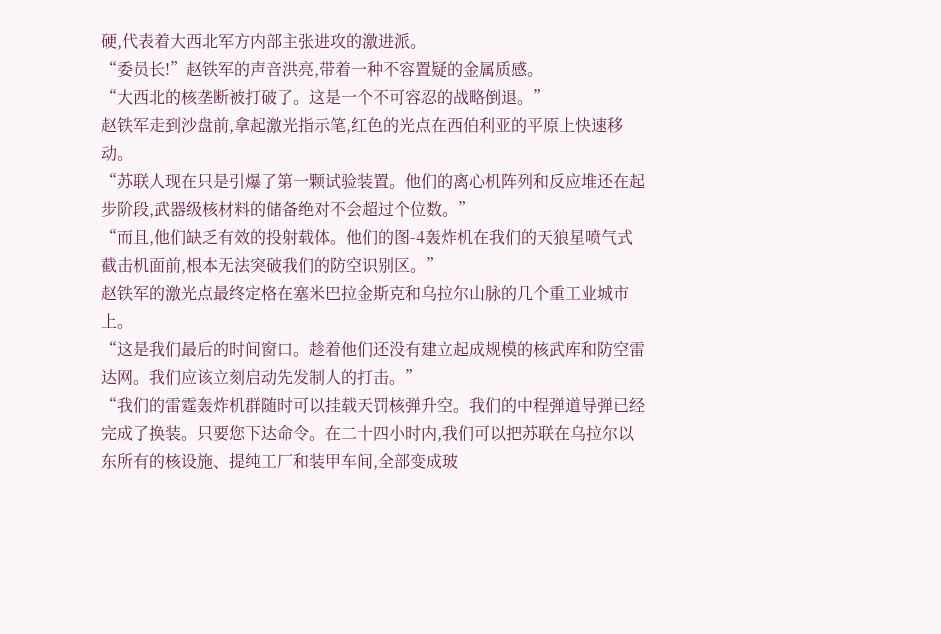硬,代表着大西北军方内部主张进攻的激进派。
“委员长!”赵铁军的声音洪亮,带着一种不容置疑的金属质感。
“大西北的核垄断被打破了。这是一个不可容忍的战略倒退。”
赵铁军走到沙盘前,拿起激光指示笔,红色的光点在西伯利亚的平原上快速移动。
“苏联人现在只是引爆了第一颗试验装置。他们的离心机阵列和反应堆还在起步阶段,武器级核材料的储备绝对不会超过个位数。”
“而且,他们缺乏有效的投射载体。他们的图-4轰炸机在我们的天狼星喷气式截击机面前,根本无法突破我们的防空识别区。”
赵铁军的激光点最终定格在塞米巴拉金斯克和乌拉尔山脉的几个重工业城市上。
“这是我们最后的时间窗口。趁着他们还没有建立起成规模的核武库和防空雷达网。我们应该立刻启动先发制人的打击。”
“我们的雷霆轰炸机群随时可以挂载天罚核弹升空。我们的中程弹道导弹已经完成了换装。只要您下达命令。在二十四小时内,我们可以把苏联在乌拉尔以东所有的核设施、提纯工厂和装甲车间,全部变成玻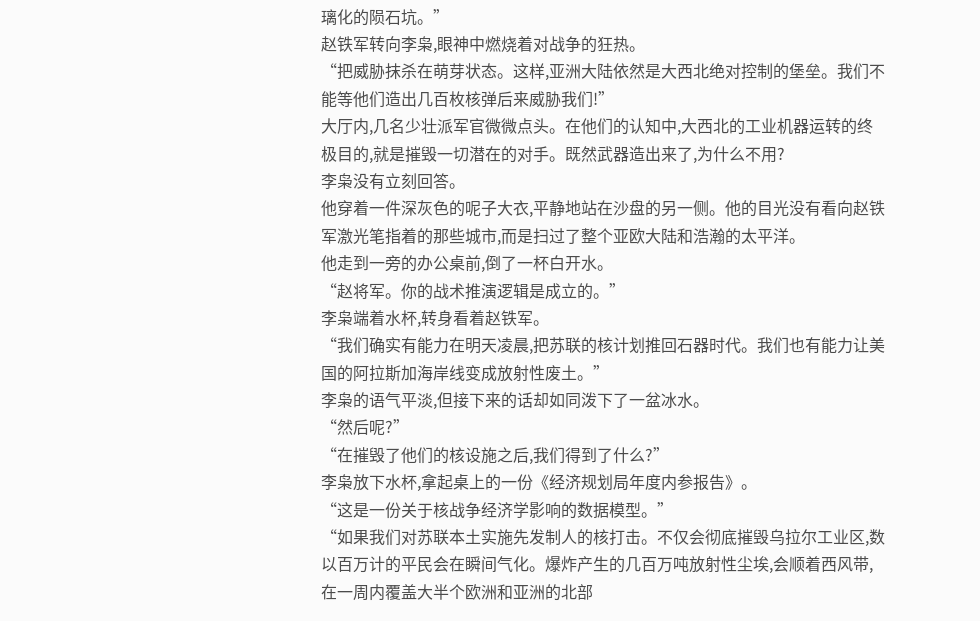璃化的陨石坑。”
赵铁军转向李枭,眼神中燃烧着对战争的狂热。
“把威胁抹杀在萌芽状态。这样,亚洲大陆依然是大西北绝对控制的堡垒。我们不能等他们造出几百枚核弹后来威胁我们!”
大厅内,几名少壮派军官微微点头。在他们的认知中,大西北的工业机器运转的终极目的,就是摧毁一切潜在的对手。既然武器造出来了,为什么不用?
李枭没有立刻回答。
他穿着一件深灰色的呢子大衣,平静地站在沙盘的另一侧。他的目光没有看向赵铁军激光笔指着的那些城市,而是扫过了整个亚欧大陆和浩瀚的太平洋。
他走到一旁的办公桌前,倒了一杯白开水。
“赵将军。你的战术推演逻辑是成立的。”
李枭端着水杯,转身看着赵铁军。
“我们确实有能力在明天凌晨,把苏联的核计划推回石器时代。我们也有能力让美国的阿拉斯加海岸线变成放射性废土。”
李枭的语气平淡,但接下来的话却如同泼下了一盆冰水。
“然后呢?”
“在摧毁了他们的核设施之后,我们得到了什么?”
李枭放下水杯,拿起桌上的一份《经济规划局年度内参报告》。
“这是一份关于核战争经济学影响的数据模型。”
“如果我们对苏联本土实施先发制人的核打击。不仅会彻底摧毁乌拉尔工业区,数以百万计的平民会在瞬间气化。爆炸产生的几百万吨放射性尘埃,会顺着西风带,在一周内覆盖大半个欧洲和亚洲的北部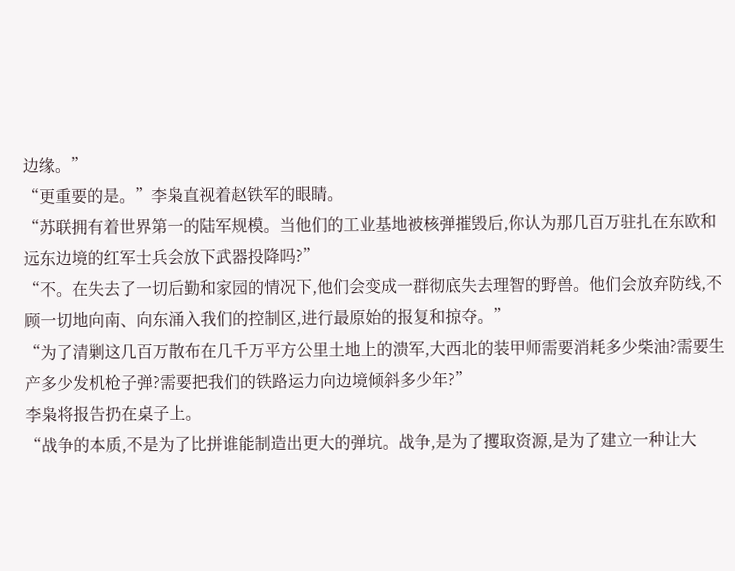边缘。”
“更重要的是。”李枭直视着赵铁军的眼睛。
“苏联拥有着世界第一的陆军规模。当他们的工业基地被核弹摧毁后,你认为那几百万驻扎在东欧和远东边境的红军士兵会放下武器投降吗?”
“不。在失去了一切后勤和家园的情况下,他们会变成一群彻底失去理智的野兽。他们会放弃防线,不顾一切地向南、向东涌入我们的控制区,进行最原始的报复和掠夺。”
“为了清剿这几百万散布在几千万平方公里土地上的溃军,大西北的装甲师需要消耗多少柴油?需要生产多少发机枪子弹?需要把我们的铁路运力向边境倾斜多少年?”
李枭将报告扔在桌子上。
“战争的本质,不是为了比拼谁能制造出更大的弹坑。战争,是为了攫取资源,是为了建立一种让大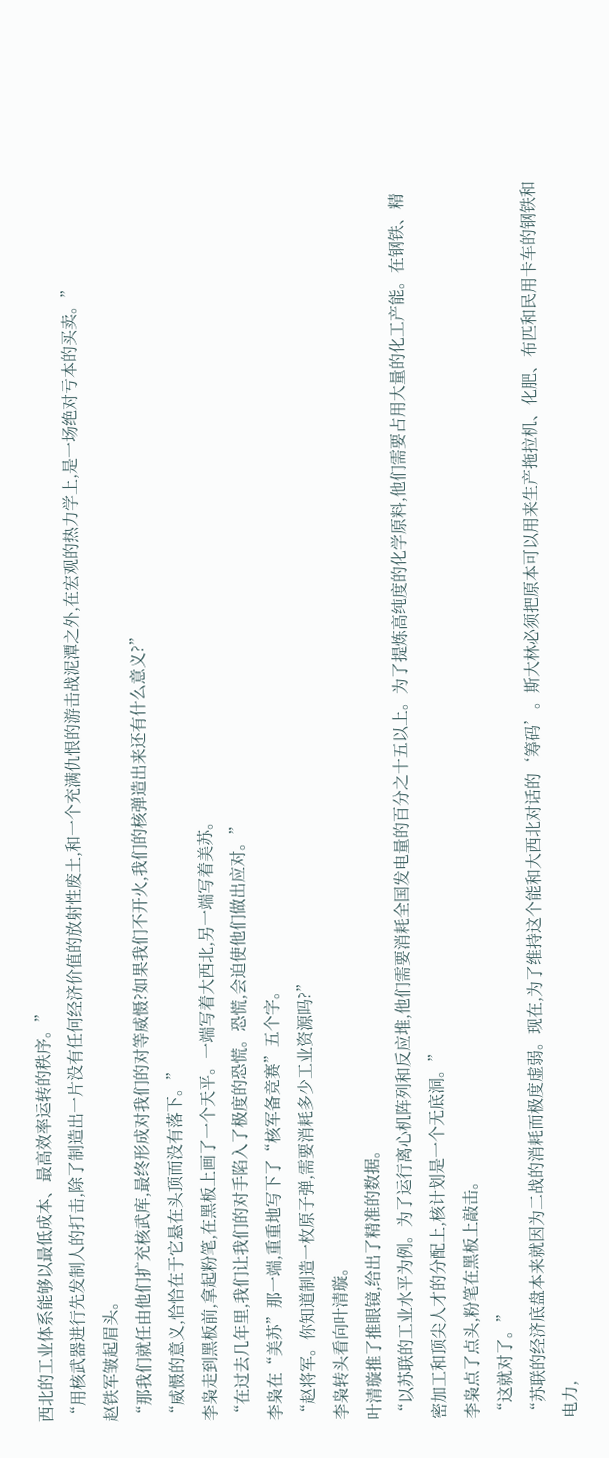西北的工业体系能够以最低成本、最高效率运转的秩序。”
“用核武器进行先发制人的打击,除了制造出一片没有任何经济价值的放射性废土,和一个充满仇恨的游击战泥潭之外,在宏观的热力学上,是一场绝对亏本的买卖。”
赵铁军皱起眉头。
“那我们就任由他们扩充核武库,最终形成对我们的对等威慑?如果我们不开火,我们的核弹造出来还有什么意义?”
“威慑的意义,恰恰在于它悬在头顶而没有落下。”
李枭走到黑板前,拿起粉笔,在黑板上画了一个天平。一端写着大西北,另一端写着美苏。
“在过去几年里,我们让我们的对手陷入了极度的恐慌。恐慌,会迫使他们做出应对。”
李枭在“美苏”那一端,重重地写下了“核军备竞赛”五个字。
“赵将军。你知道制造一枚原子弹,需要消耗多少工业资源吗?”
李枭转头看向叶清璇。
叶清璇推了推眼镜,给出了精准的数据。
“以苏联的工业水平为例。为了运行离心机阵列和反应堆,他们需要消耗全国发电量的百分之十五以上。为了提炼高纯度的化学原料,他们需要占用大量的化工产能。在钢铁、精密加工和顶尖人才的分配上,核计划是一个无底洞。”
李枭点了点头,粉笔在黑板上敲击。
“这就对了。”
“苏联的经济底盘本来就因为二战的消耗而极度虚弱。现在,为了维持这个能和大西北对话的‘筹码’。斯大林必须把原本可以用来生产拖拉机、化肥、布匹和民用卡车的钢铁和电力,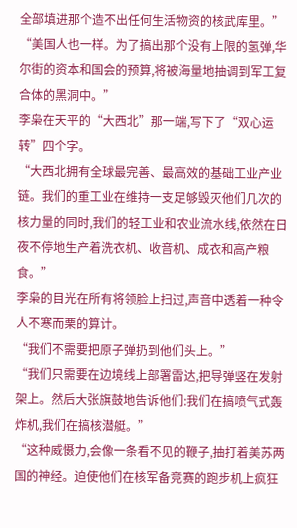全部填进那个造不出任何生活物资的核武库里。”
“美国人也一样。为了搞出那个没有上限的氢弹,华尔街的资本和国会的预算,将被海量地抽调到军工复合体的黑洞中。”
李枭在天平的“大西北”那一端,写下了“双心运转”四个字。
“大西北拥有全球最完善、最高效的基础工业产业链。我们的重工业在维持一支足够毁灭他们几次的核力量的同时,我们的轻工业和农业流水线,依然在日夜不停地生产着洗衣机、收音机、成衣和高产粮食。”
李枭的目光在所有将领脸上扫过,声音中透着一种令人不寒而栗的算计。
“我们不需要把原子弹扔到他们头上。”
“我们只需要在边境线上部署雷达,把导弹竖在发射架上。然后大张旗鼓地告诉他们:我们在搞喷气式轰炸机,我们在搞核潜艇。”
“这种威慑力,会像一条看不见的鞭子,抽打着美苏两国的神经。迫使他们在核军备竞赛的跑步机上疯狂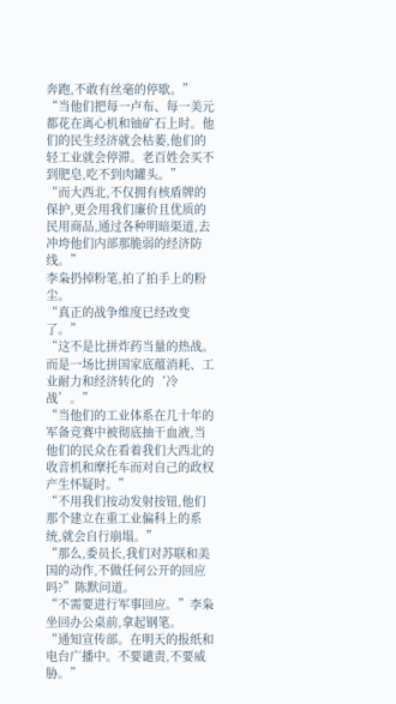奔跑,不敢有丝毫的停歇。”
“当他们把每一卢布、每一美元都花在离心机和铀矿石上时。他们的民生经济就会枯萎,他们的轻工业就会停滞。老百姓会买不到肥皂,吃不到肉罐头。”
“而大西北,不仅拥有核盾牌的保护,更会用我们廉价且优质的民用商品,通过各种明暗渠道,去冲垮他们内部那脆弱的经济防线。”
李枭扔掉粉笔,拍了拍手上的粉尘。
“真正的战争维度已经改变了。”
“这不是比拼炸药当量的热战。而是一场比拼国家底蕴消耗、工业耐力和经济转化的‘冷战’。”
“当他们的工业体系在几十年的军备竞赛中被彻底抽干血液,当他们的民众在看着我们大西北的收音机和摩托车而对自己的政权产生怀疑时。”
“不用我们按动发射按钮,他们那个建立在重工业偏科上的系统,就会自行崩塌。”
“那么,委员长,我们对苏联和美国的动作,不做任何公开的回应吗?”陈默问道。
“不需要进行军事回应。”李枭坐回办公桌前,拿起钢笔。
“通知宣传部。在明天的报纸和电台广播中。不要谴责,不要威胁。”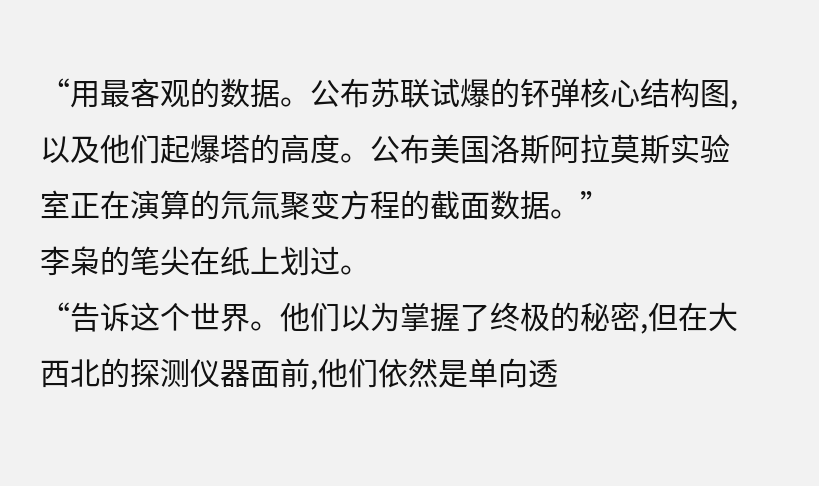“用最客观的数据。公布苏联试爆的钚弹核心结构图,以及他们起爆塔的高度。公布美国洛斯阿拉莫斯实验室正在演算的氘氚聚变方程的截面数据。”
李枭的笔尖在纸上划过。
“告诉这个世界。他们以为掌握了终极的秘密,但在大西北的探测仪器面前,他们依然是单向透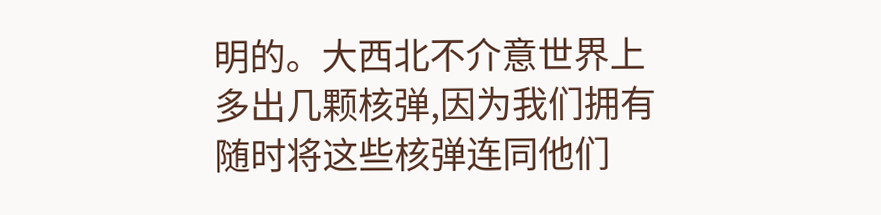明的。大西北不介意世界上多出几颗核弹,因为我们拥有随时将这些核弹连同他们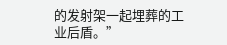的发射架一起埋葬的工业后盾。”